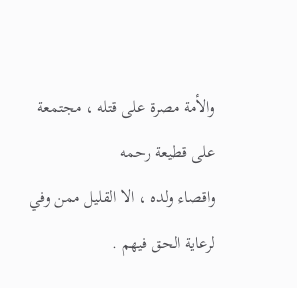والأمة مصرة على قتله ، مجتمعة على قطيعة رحمه
واقصاء ولده ، الا القليل ممن وفي لرعاية الحق فيهم .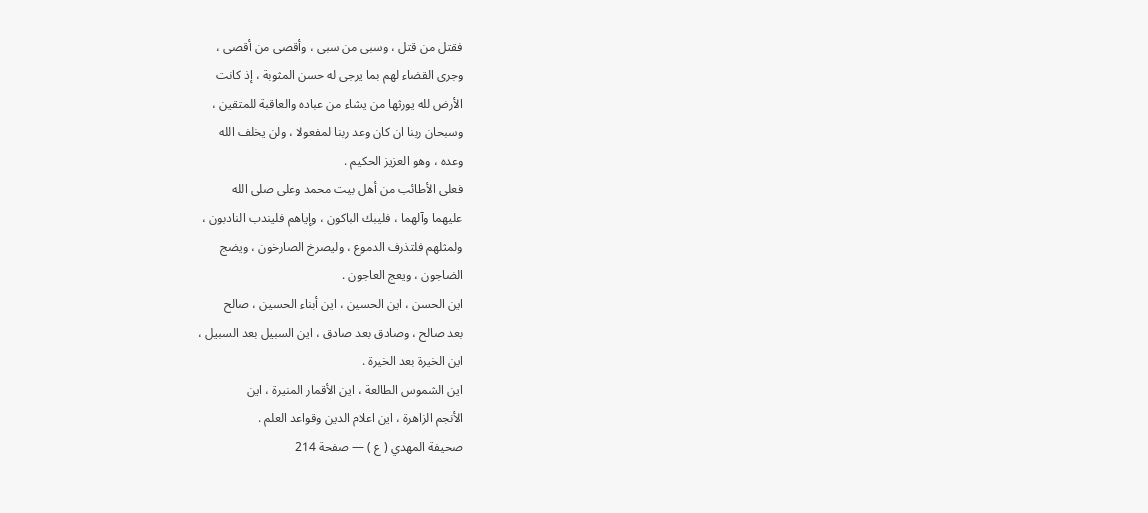فقتل من قتل ، وسبى من سبى ، وأقصى من أقصى ،
وجرى القضاء لهم بما يرجى له حسن المثوبة ، إذ كانت
الأرض لله يورثها من يشاء من عباده والعاقبة للمتقين ،
وسبحان ربنا ان كان وعد ربنا لمفعولا ، ولن يخلف الله
وعده ، وهو العزيز الحكيم .
فعلى الأطائب من أهل بيت محمد وعلى صلى الله
عليهما وآلهما ، فليبك الباكون ، وإياهم فليندب النادبون ،
ولمثلهم فلتذرف الدموع ، وليصرخ الصارخون ، ويضج
الضاجون ، ويعج العاجون .
اين الحسن ، اين الحسين ، اين أبناء الحسين ، صالح
بعد صالح ، وصادق بعد صادق ، اين السبيل بعد السبيل ،
اين الخيرة بعد الخيرة .
اين الشموس الطالعة ، اين الأقمار المنيرة ، اين
الأنجم الزاهرة ، اين اعلام الدين وقواعد العلم .
صحيفة المهدي ( ع ) — صفحة 214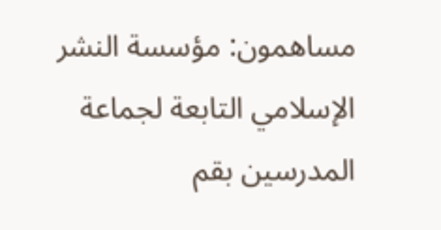مساهمون: مؤسسة النشر الإسلامي التابعة لجماعة المدرسين بقم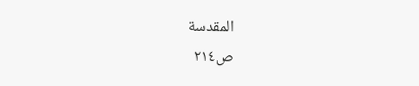المقدسة
ص٢١٤